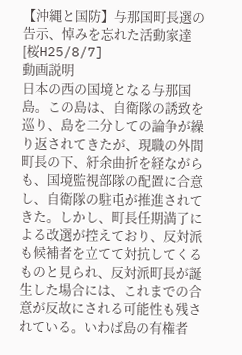【沖縄と国防】与那国町長選の告示、悼みを忘れた活動家達[桜H25/8/7]
動画説明
日本の西の国境となる与那国島。この島は、自衛隊の誘致を巡り、島を二分しての論争が繰り返されてきたが、現職の外間町長の下、紆余曲折を経ながらも、国境監視部隊の配置に合意し、自衛隊の駐屯が推進されてきた。しかし、町長任期満了による改選が控えており、反対派も候補者を立てて対抗してくるものと見られ、反対派町長が誕生した場合には、これまでの合意が反故にされる可能性も残されている。いわば島の有権者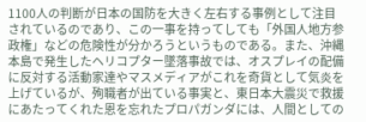1100人の判断が日本の国防を大きく左右する事例として注目されているのであり、この一事を持ってしても「外国人地方参政権」などの危険性が分かろうというものである。また、沖縄本島で発生したヘリコプター墜落事故では、オスプレイの配備に反対する活動家達やマスメディアがこれを奇貨として気炎を上げているが、殉職者が出ている事実と、東日本大震災で救援にあたってくれた恩を忘れたプロパガンダには、人間としての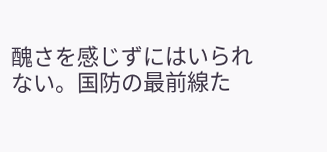醜さを感じずにはいられない。国防の最前線た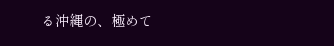る沖縄の、極めて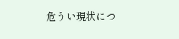危うい現状につ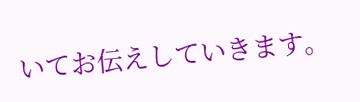いてお伝えしていきます。